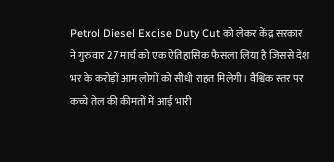Petrol Diesel Excise Duty Cut को लेकर केंद्र सरकार ने गुरुवार 27 मार्च को एक ऐतिहासिक फैसला लिया है जिससे देश भर के करोड़ों आम लोगों को सीधी राहत मिलेगी। वैश्विक स्तर पर कच्चे तेल की कीमतों में आई भारी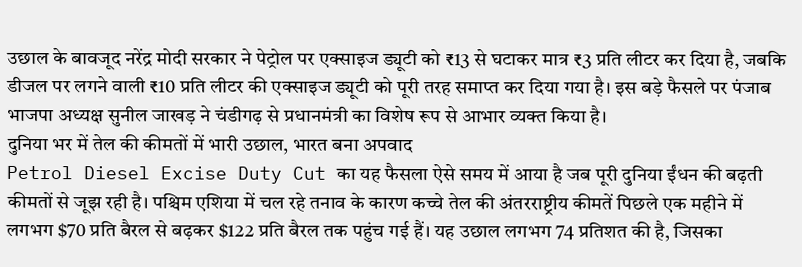उछाल के बावजूद नरेंद्र मोदी सरकार ने पेट्रोल पर एक्साइज ड्यूटी को ₹13 से घटाकर मात्र ₹3 प्रति लीटर कर दिया है, जबकि डीजल पर लगने वाली ₹10 प्रति लीटर की एक्साइज ड्यूटी को पूरी तरह समाप्त कर दिया गया है। इस बड़े फैसले पर पंजाब भाजपा अध्यक्ष सुनील जाखड़ ने चंडीगढ़ से प्रधानमंत्री का विशेष रूप से आभार व्यक्त किया है।
दुनिया भर में तेल की कीमतों में भारी उछाल, भारत बना अपवाद
Petrol Diesel Excise Duty Cut का यह फैसला ऐसे समय में आया है जब पूरी दुनिया ईंधन की बढ़ती कीमतों से जूझ रही है। पश्चिम एशिया में चल रहे तनाव के कारण कच्चे तेल की अंतरराष्ट्रीय कीमतें पिछले एक महीने में लगभग $70 प्रति बैरल से बढ़कर $122 प्रति बैरल तक पहुंच गई हैं। यह उछाल लगभग 74 प्रतिशत की है, जिसका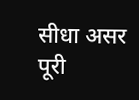सीधा असर पूरी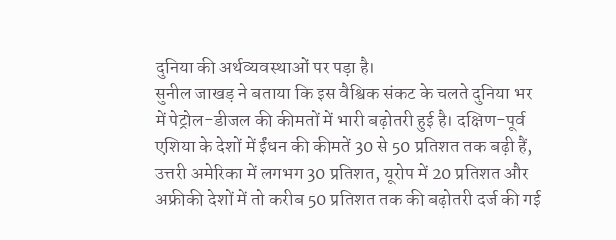दुनिया की अर्थव्यवस्थाओं पर पड़ा है।
सुनील जाखड़ ने बताया कि इस वैश्विक संकट के चलते दुनिया भर में पेट्रोल-डीजल की कीमतों में भारी बढ़ोतरी हुई है। दक्षिण-पूर्व एशिया के देशों में ईंधन की कीमतें 30 से 50 प्रतिशत तक बढ़ी हैं, उत्तरी अमेरिका में लगभग 30 प्रतिशत, यूरोप में 20 प्रतिशत और अफ्रीकी देशों में तो करीब 50 प्रतिशत तक की बढ़ोतरी दर्ज की गई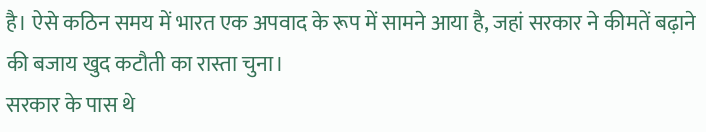है। ऐसे कठिन समय में भारत एक अपवाद के रूप में सामने आया है, जहां सरकार ने कीमतें बढ़ाने की बजाय खुद कटौती का रास्ता चुना।
सरकार के पास थे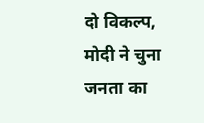दो विकल्प, मोदी ने चुना जनता का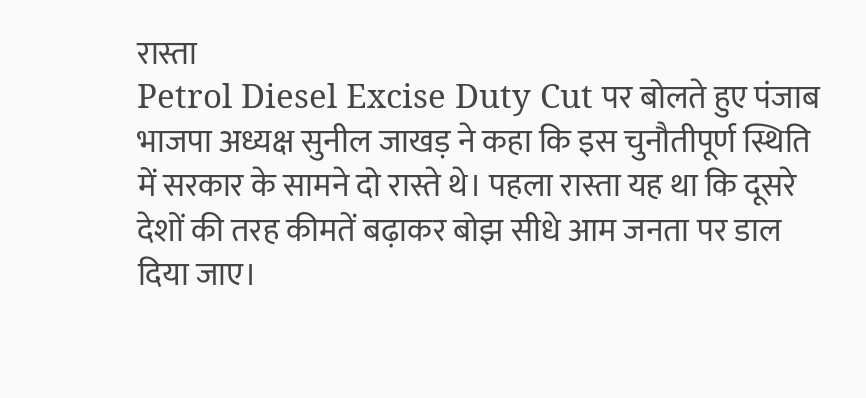रास्ता
Petrol Diesel Excise Duty Cut पर बोलते हुए पंजाब भाजपा अध्यक्ष सुनील जाखड़ ने कहा कि इस चुनौतीपूर्ण स्थिति में सरकार के सामने दो रास्ते थे। पहला रास्ता यह था कि दूसरे देशों की तरह कीमतें बढ़ाकर बोझ सीधे आम जनता पर डाल दिया जाए।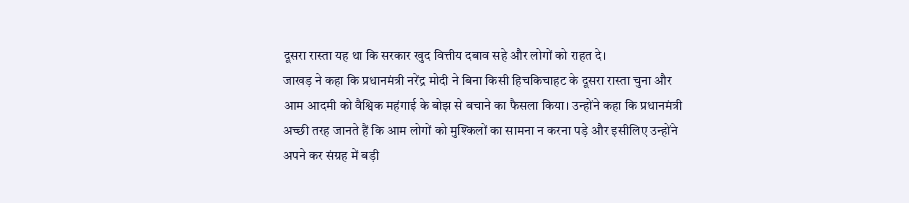दूसरा रास्ता यह था कि सरकार खुद वित्तीय दबाव सहे और लोगों को राहत दे।
जाखड़ ने कहा कि प्रधानमंत्री नरेंद्र मोदी ने बिना किसी हिचकिचाहट के दूसरा रास्ता चुना और आम आदमी को वैश्विक महंगाई के बोझ से बचाने का फैसला किया। उन्होंने कहा कि प्रधानमंत्री अच्छी तरह जानते हैं कि आम लोगों को मुश्किलों का सामना न करना पड़े और इसीलिए उन्होंने अपने कर संग्रह में बड़ी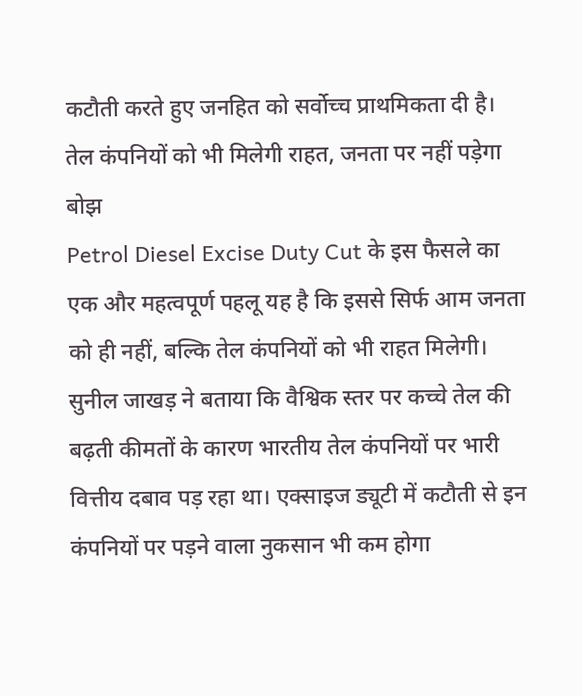कटौती करते हुए जनहित को सर्वोच्च प्राथमिकता दी है।
तेल कंपनियों को भी मिलेगी राहत, जनता पर नहीं पड़ेगा बोझ
Petrol Diesel Excise Duty Cut के इस फैसले का एक और महत्वपूर्ण पहलू यह है कि इससे सिर्फ आम जनता को ही नहीं, बल्कि तेल कंपनियों को भी राहत मिलेगी। सुनील जाखड़ ने बताया कि वैश्विक स्तर पर कच्चे तेल की बढ़ती कीमतों के कारण भारतीय तेल कंपनियों पर भारी वित्तीय दबाव पड़ रहा था। एक्साइज ड्यूटी में कटौती से इन कंपनियों पर पड़ने वाला नुकसान भी कम होगा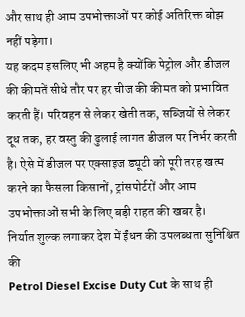और साथ ही आम उपभोक्ताओं पर कोई अतिरिक्त बोझ नहीं पड़ेगा।
यह कदम इसलिए भी अहम है क्योंकि पेट्रोल और डीजल की कीमतें सीधे तौर पर हर चीज की कीमत को प्रभावित करती हैं। परिवहन से लेकर खेती तक, सब्जियों से लेकर दूध तक, हर वस्तु की ढुलाई लागत डीजल पर निर्भर करती है। ऐसे में डीजल पर एक्साइज ड्यूटी को पूरी तरह खत्म करने का फैसला किसानों, ट्रांसपोर्टरों और आम उपभोक्ताओं सभी के लिए बड़ी राहत की खबर है।
निर्यात शुल्क लगाकर देश में ईंधन की उपलब्धता सुनिश्चित की
Petrol Diesel Excise Duty Cut के साथ ही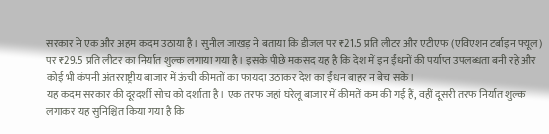सरकार ने एक और अहम कदम उठाया है। सुनील जाखड़ ने बताया कि डीजल पर ₹21.5 प्रति लीटर और एटीएफ (एविएशन टर्बाइन फ्यूल) पर ₹29.5 प्रति लीटर का निर्यात शुल्क लगाया गया है। इसके पीछे मकसद यह है कि देश में इन ईंधनों की पर्याप्त उपलब्धता बनी रहे और कोई भी कंपनी अंतरराष्ट्रीय बाजार में ऊंची कीमतों का फायदा उठाकर देश का ईंधन बाहर न बेच सके।
यह कदम सरकार की दूरदर्शी सोच को दर्शाता है। एक तरफ जहां घरेलू बाजार में कीमतें कम की गई हैं, वहीं दूसरी तरफ निर्यात शुल्क लगाकर यह सुनिश्चित किया गया है कि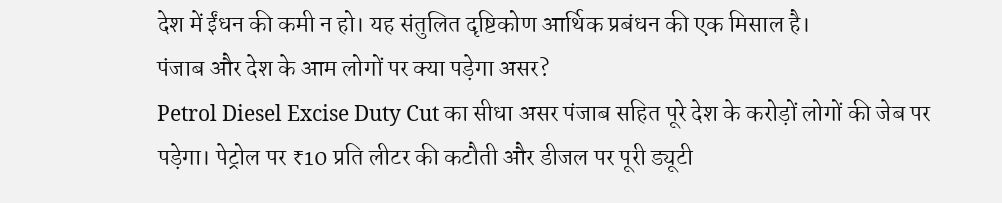देश में ईंधन की कमी न हो। यह संतुलित दृष्टिकोण आर्थिक प्रबंधन की एक मिसाल है।
पंजाब और देश के आम लोगों पर क्या पड़ेगा असर?
Petrol Diesel Excise Duty Cut का सीधा असर पंजाब सहित पूरे देश के करोड़ों लोगों की जेब पर पड़ेगा। पेट्रोल पर ₹10 प्रति लीटर की कटौती और डीजल पर पूरी ड्यूटी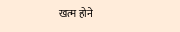खत्म होने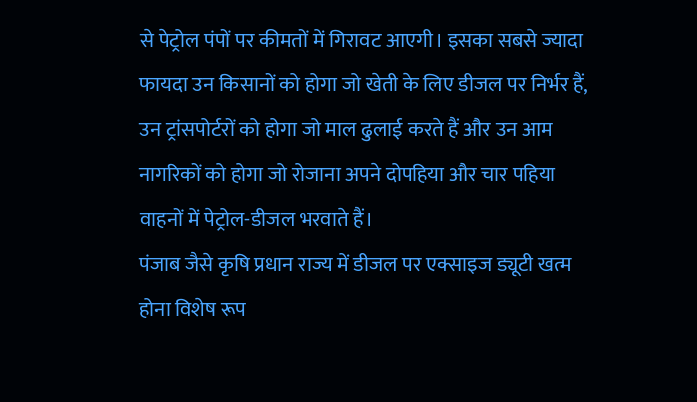से पेट्रोल पंपों पर कीमतों में गिरावट आएगी। इसका सबसे ज्यादा फायदा उन किसानों को होगा जो खेती के लिए डीजल पर निर्भर हैं, उन ट्रांसपोर्टरों को होगा जो माल ढुलाई करते हैं और उन आम नागरिकों को होगा जो रोजाना अपने दोपहिया और चार पहिया वाहनों में पेट्रोल-डीजल भरवाते हैं।
पंजाब जैसे कृषि प्रधान राज्य में डीजल पर एक्साइज ड्यूटी खत्म होना विशेष रूप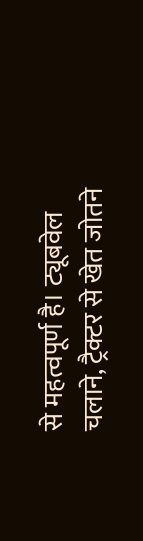से महत्वपूर्ण है। ट्यूबवेल चलाने, ट्रैक्टर से खेत जोतने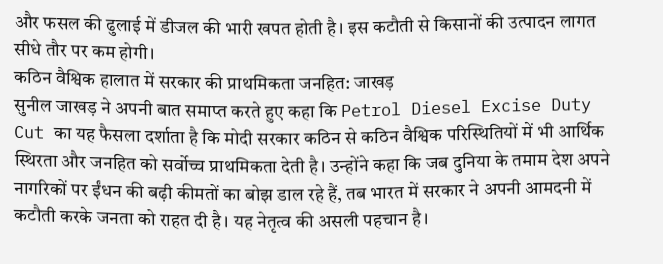और फसल की ढुलाई में डीजल की भारी खपत होती है। इस कटौती से किसानों की उत्पादन लागत सीधे तौर पर कम होगी।
कठिन वैश्विक हालात में सरकार की प्राथमिकता जनहित: जाखड़
सुनील जाखड़ ने अपनी बात समाप्त करते हुए कहा कि Petrol Diesel Excise Duty Cut का यह फैसला दर्शाता है कि मोदी सरकार कठिन से कठिन वैश्विक परिस्थितियों में भी आर्थिक स्थिरता और जनहित को सर्वोच्च प्राथमिकता देती है। उन्होंने कहा कि जब दुनिया के तमाम देश अपने नागरिकों पर ईंधन की बढ़ी कीमतों का बोझ डाल रहे हैं, तब भारत में सरकार ने अपनी आमदनी में कटौती करके जनता को राहत दी है। यह नेतृत्व की असली पहचान है।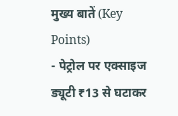मुख्य बातें (Key Points)
- पेट्रोल पर एक्साइज ड्यूटी ₹13 से घटाकर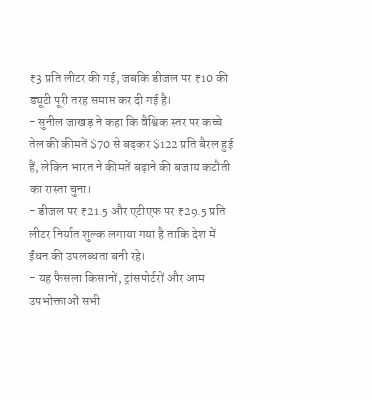₹3 प्रति लीटर की गई, जबकि डीजल पर ₹10 की ड्यूटी पूरी तरह समाप्त कर दी गई है।
- सुनील जाखड़ ने कहा कि वैश्विक स्तर पर कच्चे तेल की कीमतें $70 से बढ़कर $122 प्रति बैरल हुई हैं, लेकिन भारत ने कीमतें बढ़ाने की बजाय कटौती का रास्ता चुना।
- डीजल पर ₹21.5 और एटीएफ पर ₹29.5 प्रति लीटर निर्यात शुल्क लगाया गया है ताकि देश में ईंधन की उपलब्धता बनी रहे।
- यह फैसला किसानों, ट्रांसपोर्टरों और आम उपभोक्ताओं सभी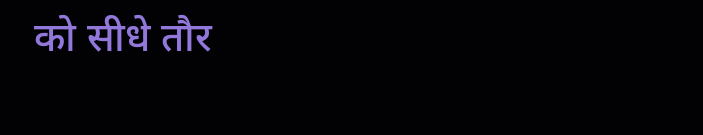को सीधे तौर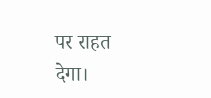पर राहत देगा।